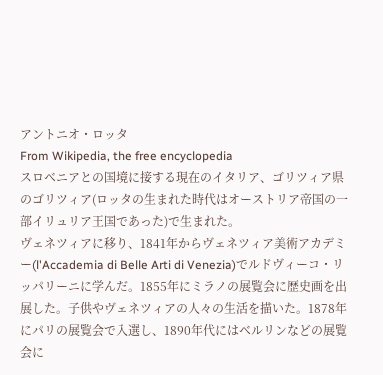アントニオ・ロッタ
From Wikipedia, the free encyclopedia
スロベニアとの国境に接する現在のイタリア、ゴリツィア県のゴリツィア(ロッタの生まれた時代はオーストリア帝国の一部イリュリア王国であった)で生まれた。
ヴェネツィアに移り、1841年からヴェネツィア美術アカデミー(l'Accademia di Belle Arti di Venezia)でルドヴィーコ・リッパリーニに学んだ。1855年にミラノの展覧会に歴史画を出展した。子供やヴェネツィアの人々の生活を描いた。1878年にパリの展覧会で入選し、1890年代にはベルリンなどの展覧会に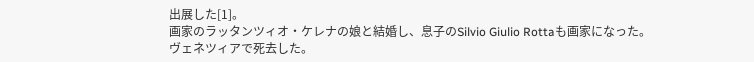出展した[1]。
画家のラッタンツィオ・ケレナの娘と結婚し、息子のSilvio Giulio Rottaも画家になった。
ヴェネツィアで死去した。